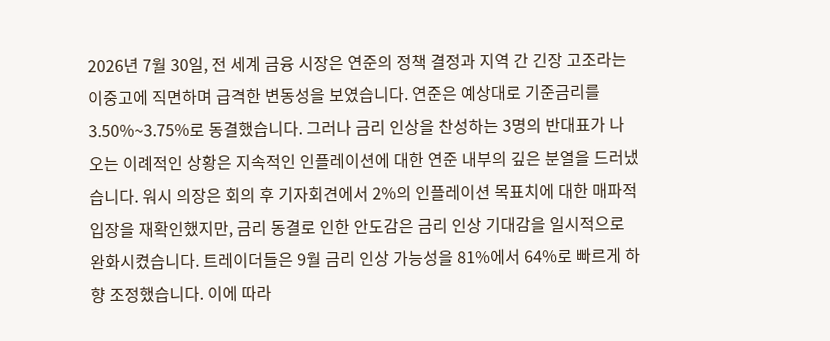2026년 7월 30일, 전 세계 금융 시장은 연준의 정책 결정과 지역 간 긴장 고조라는 이중고에 직면하며 급격한 변동성을 보였습니다. 연준은 예상대로 기준금리를 3.50%~3.75%로 동결했습니다. 그러나 금리 인상을 찬성하는 3명의 반대표가 나오는 이례적인 상황은 지속적인 인플레이션에 대한 연준 내부의 깊은 분열을 드러냈습니다. 워시 의장은 회의 후 기자회견에서 2%의 인플레이션 목표치에 대한 매파적 입장을 재확인했지만, 금리 동결로 인한 안도감은 금리 인상 기대감을 일시적으로 완화시켰습니다. 트레이더들은 9월 금리 인상 가능성을 81%에서 64%로 빠르게 하향 조정했습니다. 이에 따라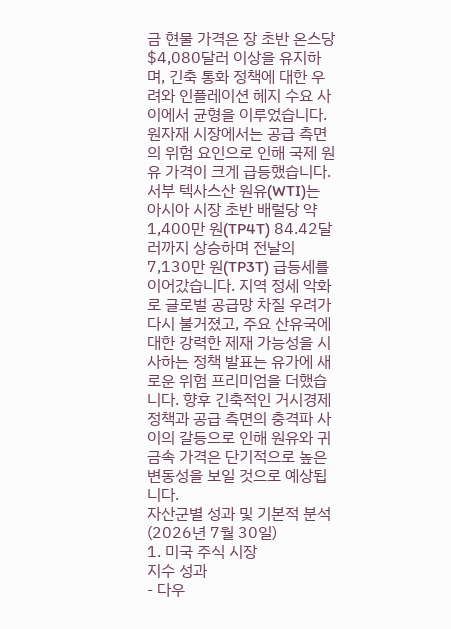금 현물 가격은 장 초반 온스당 $4,080달러 이상을 유지하며, 긴축 통화 정책에 대한 우려와 인플레이션 헤지 수요 사이에서 균형을 이루었습니다.
원자재 시장에서는 공급 측면의 위험 요인으로 인해 국제 원유 가격이 크게 급등했습니다. 서부 텍사스산 원유(WTI)는 아시아 시장 초반 배럴당 약 1,400만 원(TP4T) 84.42달러까지 상승하며 전날의 7,130만 원(TP3T) 급등세를 이어갔습니다. 지역 정세 악화로 글로벌 공급망 차질 우려가 다시 불거졌고, 주요 산유국에 대한 강력한 제재 가능성을 시사하는 정책 발표는 유가에 새로운 위험 프리미엄을 더했습니다. 향후 긴축적인 거시경제 정책과 공급 측면의 충격파 사이의 갈등으로 인해 원유와 귀금속 가격은 단기적으로 높은 변동성을 보일 것으로 예상됩니다.
자산군별 성과 및 기본적 분석 (2026년 7월 30일)
1. 미국 주식 시장
지수 성과
- 다우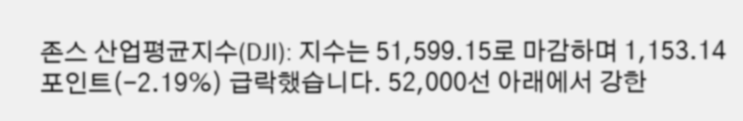존스 산업평균지수(DJI): 지수는 51,599.15로 마감하며 1,153.14포인트(-2.19%) 급락했습니다. 52,000선 아래에서 강한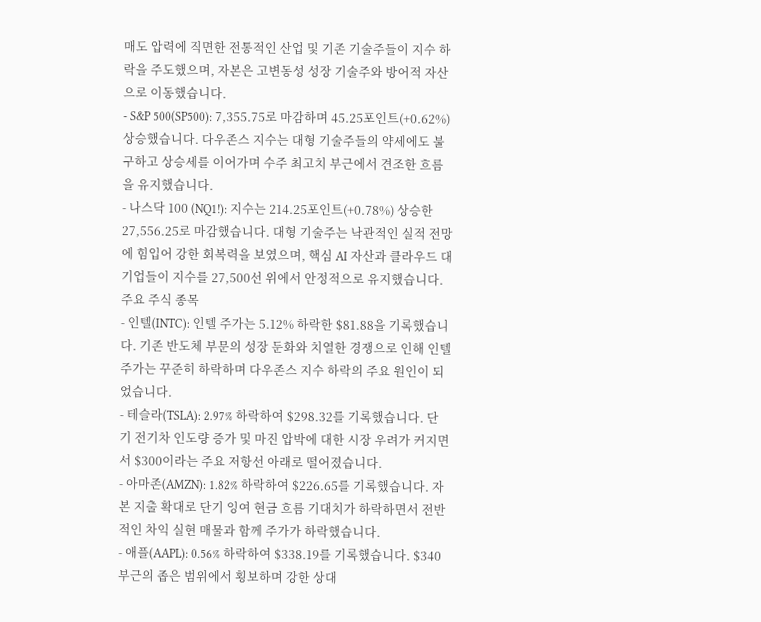매도 압력에 직면한 전통적인 산업 및 기존 기술주들이 지수 하락을 주도했으며, 자본은 고변동성 성장 기술주와 방어적 자산으로 이동했습니다.
- S&P 500(SP500): 7,355.75로 마감하며 45.25포인트(+0.62%) 상승했습니다. 다우존스 지수는 대형 기술주들의 약세에도 불구하고 상승세를 이어가며 수주 최고치 부근에서 견조한 흐름을 유지했습니다.
- 나스닥 100 (NQ1!): 지수는 214.25포인트(+0.78%) 상승한 27,556.25로 마감했습니다. 대형 기술주는 낙관적인 실적 전망에 힘입어 강한 회복력을 보였으며, 핵심 AI 자산과 클라우드 대기업들이 지수를 27,500선 위에서 안정적으로 유지했습니다.
주요 주식 종목
- 인텔(INTC): 인텔 주가는 5.12% 하락한 $81.88을 기록했습니다. 기존 반도체 부문의 성장 둔화와 치열한 경쟁으로 인해 인텔 주가는 꾸준히 하락하며 다우존스 지수 하락의 주요 원인이 되었습니다.
- 테슬라(TSLA): 2.97% 하락하여 $298.32를 기록했습니다. 단기 전기차 인도량 증가 및 마진 압박에 대한 시장 우려가 커지면서 $300이라는 주요 저항선 아래로 떨어졌습니다.
- 아마존(AMZN): 1.82% 하락하여 $226.65를 기록했습니다. 자본 지출 확대로 단기 잉여 현금 흐름 기대치가 하락하면서 전반적인 차익 실현 매물과 함께 주가가 하락했습니다.
- 애플(AAPL): 0.56% 하락하여 $338.19를 기록했습니다. $340 부근의 좁은 범위에서 횡보하며 강한 상대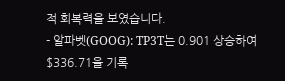적 회복력을 보였습니다.
- 알파벳(GOOG): TP3T는 0.901 상승하여 $336.71을 기록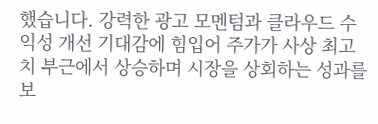했습니다. 강력한 광고 모멘텀과 클라우드 수익성 개선 기대감에 힘입어 주가가 사상 최고치 부근에서 상승하며 시장을 상회하는 성과를 보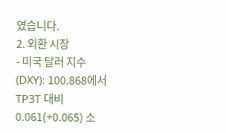였습니다.
2. 외환 시장
- 미국 달러 지수(DXY): 100.868에서 TP3T 대비 0.061(+0.065) 소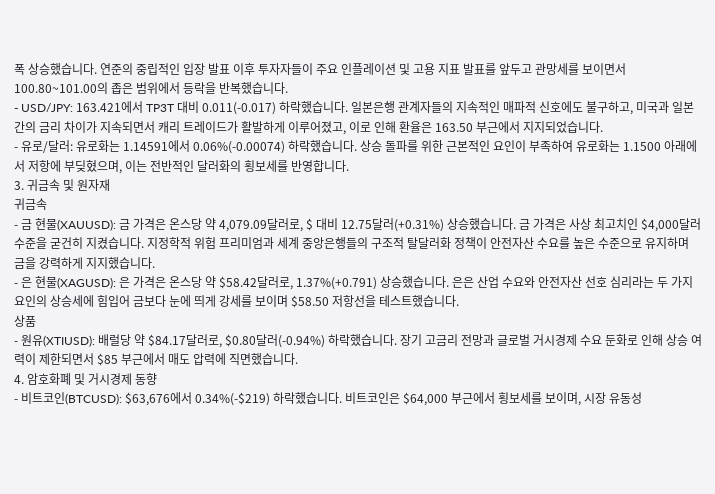폭 상승했습니다. 연준의 중립적인 입장 발표 이후 투자자들이 주요 인플레이션 및 고용 지표 발표를 앞두고 관망세를 보이면서 100.80~101.00의 좁은 범위에서 등락을 반복했습니다.
- USD/JPY: 163.421에서 TP3T 대비 0.011(-0.017) 하락했습니다. 일본은행 관계자들의 지속적인 매파적 신호에도 불구하고, 미국과 일본 간의 금리 차이가 지속되면서 캐리 트레이드가 활발하게 이루어졌고, 이로 인해 환율은 163.50 부근에서 지지되었습니다.
- 유로/달러: 유로화는 1.14591에서 0.06%(-0.00074) 하락했습니다. 상승 돌파를 위한 근본적인 요인이 부족하여 유로화는 1.1500 아래에서 저항에 부딪혔으며, 이는 전반적인 달러화의 횡보세를 반영합니다.
3. 귀금속 및 원자재
귀금속
- 금 현물(XAUUSD): 금 가격은 온스당 약 4,079.09달러로, $ 대비 12.75달러(+0.31%) 상승했습니다. 금 가격은 사상 최고치인 $4,000달러 수준을 굳건히 지켰습니다. 지정학적 위험 프리미엄과 세계 중앙은행들의 구조적 탈달러화 정책이 안전자산 수요를 높은 수준으로 유지하며 금을 강력하게 지지했습니다.
- 은 현물(XAGUSD): 은 가격은 온스당 약 $58.42달러로, 1.37%(+0.791) 상승했습니다. 은은 산업 수요와 안전자산 선호 심리라는 두 가지 요인의 상승세에 힘입어 금보다 눈에 띄게 강세를 보이며 $58.50 저항선을 테스트했습니다.
상품
- 원유(XTIUSD): 배럴당 약 $84.17달러로, $0.80달러(-0.94%) 하락했습니다. 장기 고금리 전망과 글로벌 거시경제 수요 둔화로 인해 상승 여력이 제한되면서 $85 부근에서 매도 압력에 직면했습니다.
4. 암호화폐 및 거시경제 동향
- 비트코인(BTCUSD): $63,676에서 0.34%(-$219) 하락했습니다. 비트코인은 $64,000 부근에서 횡보세를 보이며, 시장 유동성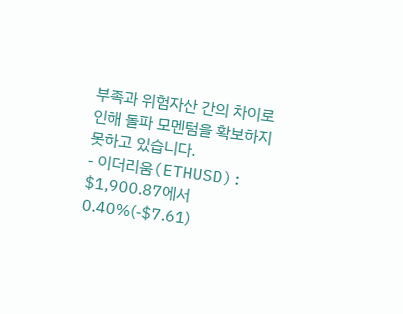부족과 위험자산 간의 차이로 인해 돌파 모멘텀을 확보하지 못하고 있습니다.
- 이더리움(ETHUSD): $1,900.87에서 0.40%(-$7.61)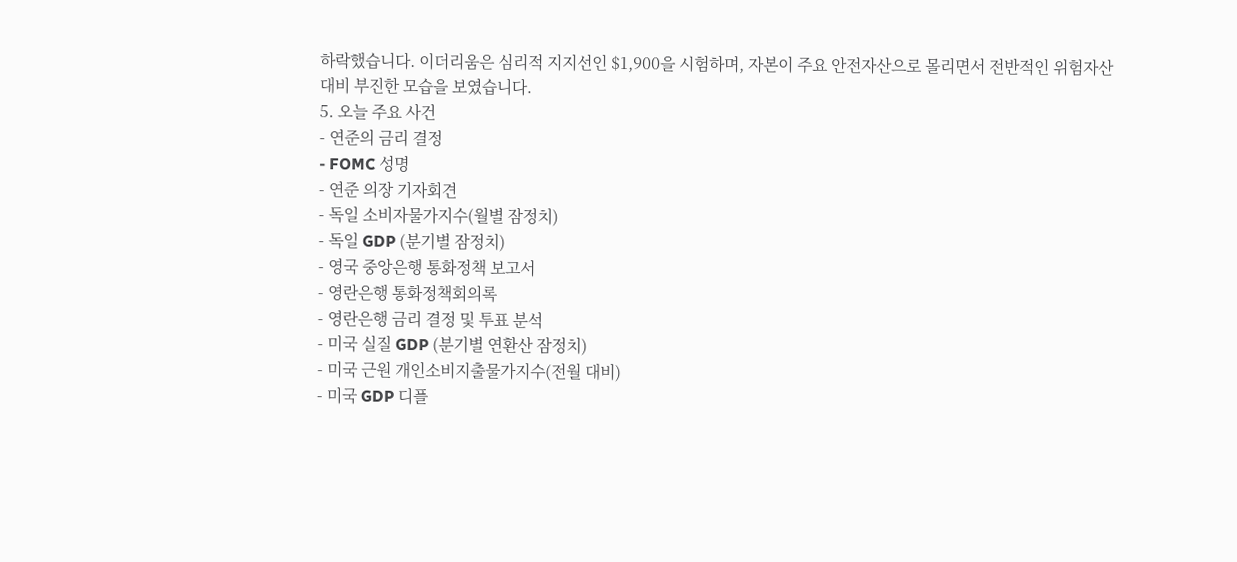하락했습니다. 이더리움은 심리적 지지선인 $1,900을 시험하며, 자본이 주요 안전자산으로 몰리면서 전반적인 위험자산 대비 부진한 모습을 보였습니다.
5. 오늘 주요 사건
- 연준의 금리 결정
- FOMC 성명
- 연준 의장 기자회견
- 독일 소비자물가지수(월별 잠정치)
- 독일 GDP (분기별 잠정치)
- 영국 중앙은행 통화정책 보고서
- 영란은행 통화정책회의록
- 영란은행 금리 결정 및 투표 분석
- 미국 실질 GDP (분기별 연환산 잠정치)
- 미국 근원 개인소비지출물가지수(전월 대비)
- 미국 GDP 디플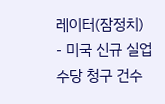레이터(잠정치)
- 미국 신규 실업수당 청구 건수